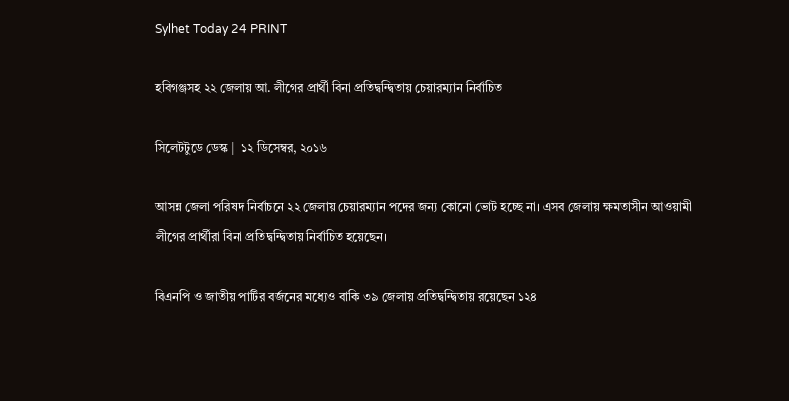Sylhet Today 24 PRINT

হবিগঞ্জসহ ২২ জেলায় আ. লীগের প্রার্থী বিনা প্রতিদ্বন্দ্বিতায় চেয়ারম্যান নির্বাচিত

সিলেটটুডে ডেস্ক |  ১২ ডিসেম্বর, ২০১৬

আসন্ন জেলা পরিষদ নির্বাচনে ২২ জেলায় চেয়ারম‌্যান পদের জন‌্য কোনো ভোট হচ্ছে না। এসব জেলায় ক্ষমতাসীন আওয়ামী লীগের প্রার্থীরা বিনা প্রতিদ্বন্দ্বিতায় নির্বাচিত হয়েছেন।

বিএনপি ও জাতীয় পার্টির বর্জনের মধ‌্যেও বাকি ৩৯ জেলায় প্রতিদ্বন্দ্বিতায় রয়েছেন ১২৪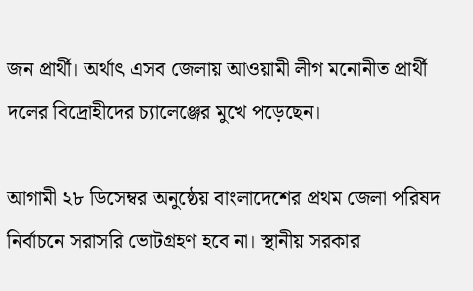জন প্রার্থী। অর্থাৎ এসব জেলায় আওয়ামী লীগ মনোনীত প্রার্থী দলের বিদ্রোহীদের চ‌্যালেঞ্জের মুখে পড়েছেন।

আগামী ২৮ ডিসেম্বর অনুষ্ঠেয় বাংলাদেশের প্রথম জেলা পরিষদ নির্বাচনে সরাসরি ভোটগ্রহণ হবে না। স্থানীয় সরকার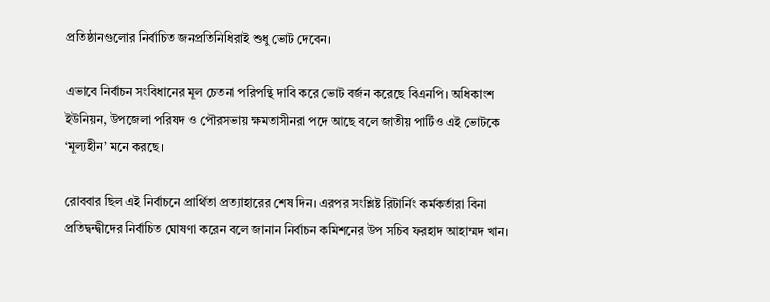প্রতিষ্ঠানগুলোর নির্বাচিত জনপ্রতিনিধিরাই শুধু ভোট দেবেন।

এভাবে নির্বাচন সংবিধানের মূল চেতনা পরিপন্থি দাবি করে ভোট বর্জন করেছে বিএনপি। অধিকাংশ ইউনিয়ন, উপজেলা পরিষদ ও পৌরসভায় ক্ষমতাসীনরা পদে আছে বলে জাতীয় পার্টিও এই ভোটকে ‘মূল‌্যহীন’ মনে করছে।

রোববার ছিল এই নির্বাচনে প্রার্থিতা প্রত‌্যাহারের শেষ দিন। এরপর সংশ্লিষ্ট রিটার্নিং কর্মকর্তারা বিনা প্রতিদ্বন্দ্বীদের নির্বাচিত ঘোষণা করেন বলে জানান নির্বাচন কমিশনের উপ সচিব ফরহাদ আহাম্মদ খান।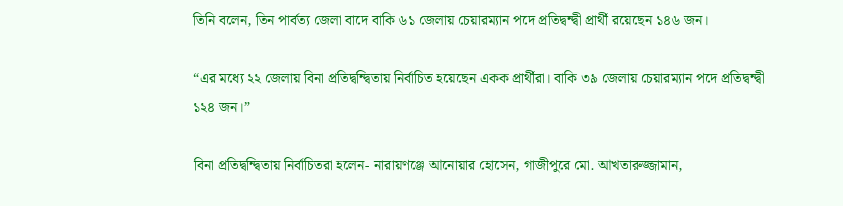তিনি বলেন, তিন পার্বত‌্য জেলা বাদে বাকি ৬১ জেলায় চেয়ারম‌্যান পদে প্রতিদ্বন্দ্বী প্রার্থী রয়েছেন ১৪৬ জন।

“এর মধ‌্যে ২২ জেলায় বিনা প্রতিদ্বন্দ্বিতায় নির্বাচিত হয়েছেন একক প্রার্থীরা। বাকি ৩৯ জেলায় চেয়ারম‌্যান পদে প্রতিদ্বন্দ্বী ১২৪ জন।”

বিনা প্রতিদ্বন্দ্বিতায় নির্বাচিতরা হলেন- নারায়ণঞ্জে আনোয়ার হোসেন, গাজীপুরে মো. আখতারুজ্জামান,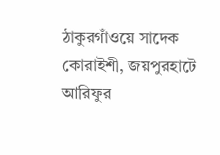ঠাকুরগাঁওয়ে সাদেক কোরাইশী, জয়পুরহাটে আরিফুর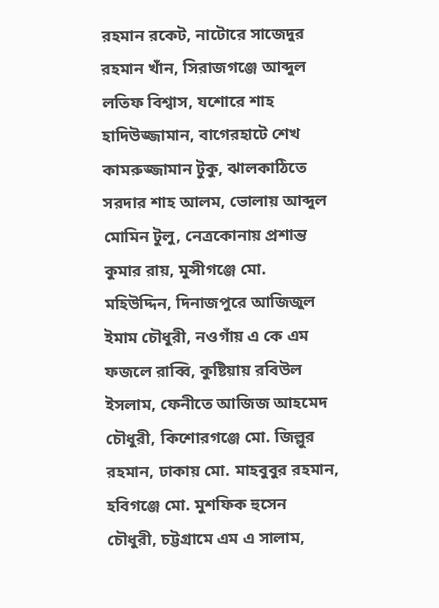রহমান রকেট, নাটোরে সাজেদুর রহমান খাঁন, সিরাজগঞ্জে আব্দুল লতিফ বিশ্বাস, যশোরে শাহ হাদিউজ্জামান, বাগেরহাটে শেখ কামরুজ্জামান টুকু, ঝালকাঠিতে সরদার শাহ আলম, ভোলায় আব্দুল মোমিন টুলু, নেত্রকোনায় প্রশান্ত কুমার রায়, মুন্সীগঞ্জে মো. মহিউদ্দিন, দিনাজপুরে আজিজুল ইমাম চৌধুরী, নওগাঁয় এ কে এম ফজলে রাব্বি, কুষ্টিয়ায় রবিউল ইসলাম, ফেনীতে আজিজ আহমেদ চৌধুরী, কিশোরগঞ্জে মো. জিল্লুর রহমান, ঢাকায় মো. মাহবুবুর রহমান, হবিগঞ্জে মো. মুশফিক হুসেন চৌধুরী, চট্টগ্রামে এম এ সালাম,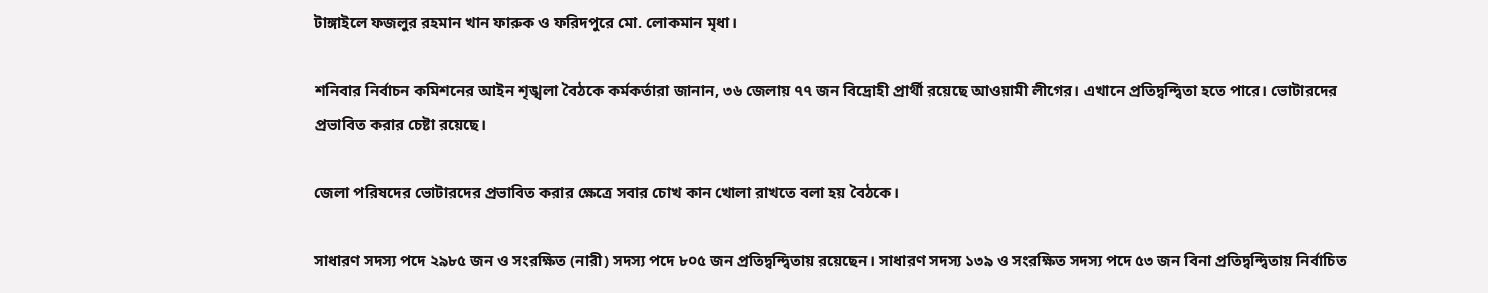টাঙ্গাইলে ফজলুর রহমান খান ফারুক ও ফরিদপুরে মো. লোকমান মৃধা।

শনিবার নির্বাচন কমিশনের আইন শৃঙ্খলা বৈঠকে কর্মকর্তারা জানান, ৩৬ জেলায় ৭৭ জন বিদ্রোহী প্রার্থী রয়েছে আওয়ামী লীগের। এখানে প্রতিদ্বন্দ্বিতা হতে পারে। ভোটারদের প্রভাবিত করার চেষ্টা রয়েছে।

জেলা পরিষদের ভোটারদের প্রভাবিত করার ক্ষেত্রে সবার চোখ কান খোলা রাখতে বলা হয় বৈঠকে।

সাধারণ সদস‌্য পদে ২৯৮৫ জন ও সংরক্ষিত (নারী) সদস‌্য পদে ৮০৫ জন প্রতিদ্বন্দ্বিতায় রয়েছেন। সাধারণ সদস‌্য ১৩৯ ও সংরক্ষিত সদস‌্য পদে ৫৩ জন বিনা প্রতিদ্বন্দ্বিতায় নির্বাচিত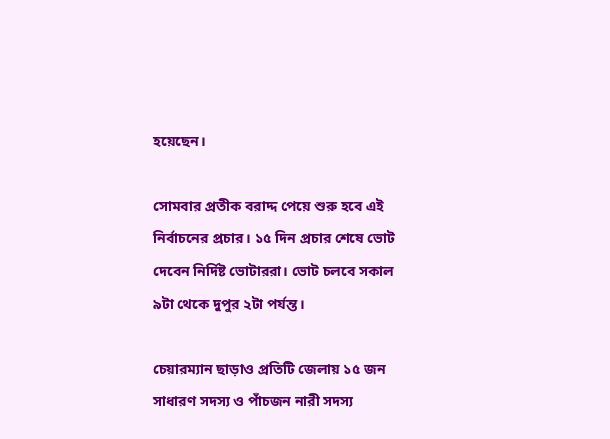হয়েছেন।

সোমবার প্রতীক বরাদ্দ পেয়ে শুরু হবে এই নির্বাচনের প্রচার। ১৫ দিন প্রচার শেষে ভোট দেবেন নির্দিষ্ট ভোটাররা। ভোট চলবে সকাল ৯টা থেকে দুপুর ২টা পর্যন্ত।

চেয়ারম‌্যান ছাড়াও প্রতিটি জেলায় ১৫ জন সাধারণ সদস‌্য ও পাঁচজন নারী সদস‌্য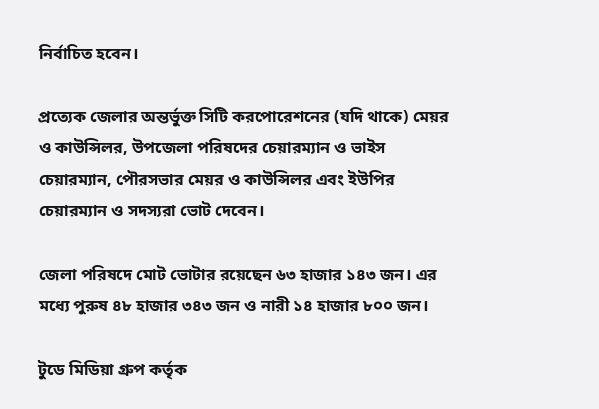নির্বাচিত হবেন।

প্রত্যেক জেলার অন্তর্ভুক্ত সিটি করপোরেশনের (যদি থাকে) মেয়র ও কাউন্সিলর, উপজেলা পরিষদের চেয়ারম্যান ও ভাইস চেয়ারম্যান, পৌরসভার মেয়র ও কাউন্সিলর এবং ইউপির চেয়ারম্যান ও সদস্যরা ভোট দেবেন।

জেলা পরিষদে মোট ভোটার রয়েছেন ৬৩ হাজার ১৪৩ জন। এর মধ‌্যে পুরুষ ৪৮ হাজার ৩৪৩ জন ও নারী ১৪ হাজার ৮০০ জন।

টুডে মিডিয়া গ্রুপ কর্তৃক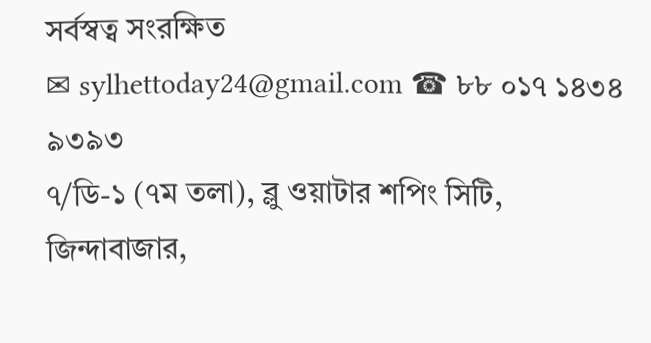সর্বস্বত্ব সংরক্ষিত
✉ sylhettoday24@gmail.com ☎ ৮৮ ০১৭ ১৪৩৪ ৯৩৯৩
৭/ডি-১ (৭ম তলা), ব্লু ওয়াটার শপিং সিটি,
জিন্দাবাজার,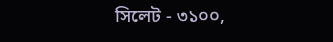সিলেট - ৩১০০,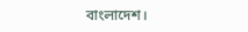বাংলাদেশ।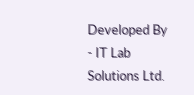Developed By - IT Lab Solutions Ltd.